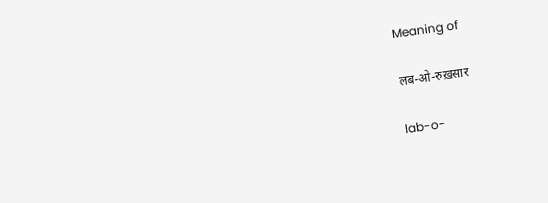Meaning of

लब-ओ-रुख़सार

lab-o-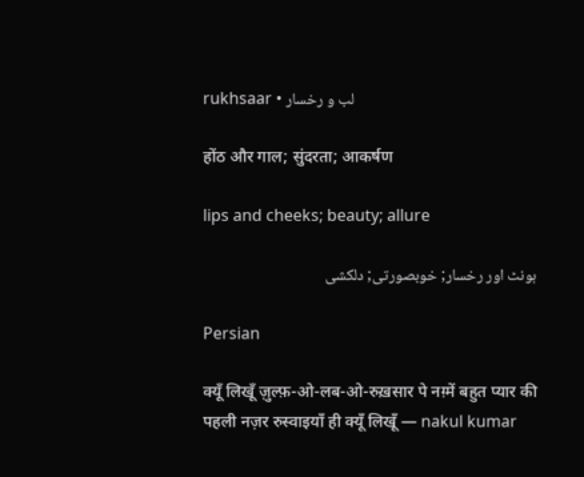rukhsaar • لب و رخسار

होंठ और गाल; सुंदरता; आकर्षण

lips and cheeks; beauty; allure

ہونٹ اور رخسار; خوبصورتی; دلکشی

Persian

क्यूँ लिखूँ ज़ुल्फ़-ओ-लब-ओ-रुख़सार पे नग़्में बहुत प्यार की पहली नज़र रुस्वाइयाँ ही क्यूँ लिखूँ — nakul kumar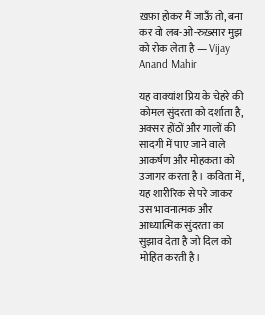ख़फ़ा होकर मैं जाऊँ तो, बना कर वो लब-ओ-रुख़्सार मुझ को रोक लेता है — Vijay Anand Mahir

यह वाक्यांश प्रिय के चेहरे की कोमल सुंदरता को दर्शाता है, अक्सर होंठों और गालों की सादगी में पाए जाने वाले आकर्षण और मोहकता को उजागर करता है। कविता में, यह शारीरिक से परे जाकर उस भावनात्मक और आध्यात्मिक सुंदरता का सुझाव देता है जो दिल को मोहित करती है।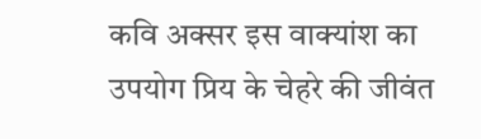कवि अक्सर इस वाक्यांश का उपयोग प्रिय के चेहरे की जीवंत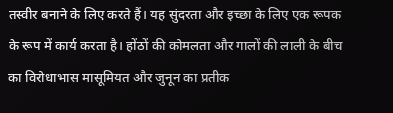तस्वीर बनाने के लिए करते हैं। यह सुंदरता और इच्छा के लिए एक रूपक के रूप में कार्य करता है। होंठों की कोमलता और गालों की लाली के बीच का विरोधाभास मासूमियत और जुनून का प्रतीक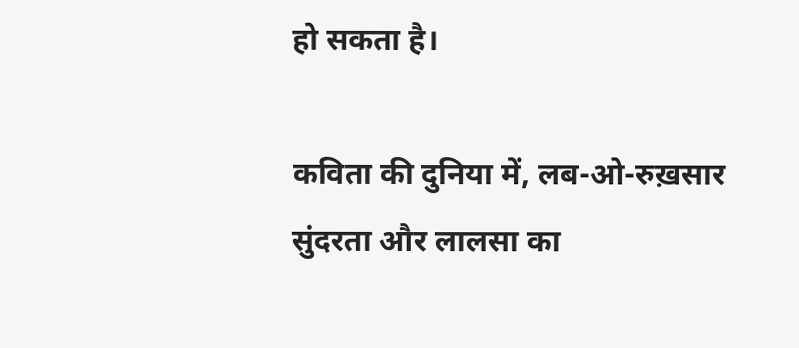हो सकता है।

कविता की दुनिया में, लब-ओ-रुख़सार सुंदरता और लालसा का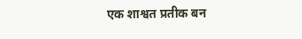एक शाश्वत प्रतीक बन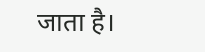जाता है।